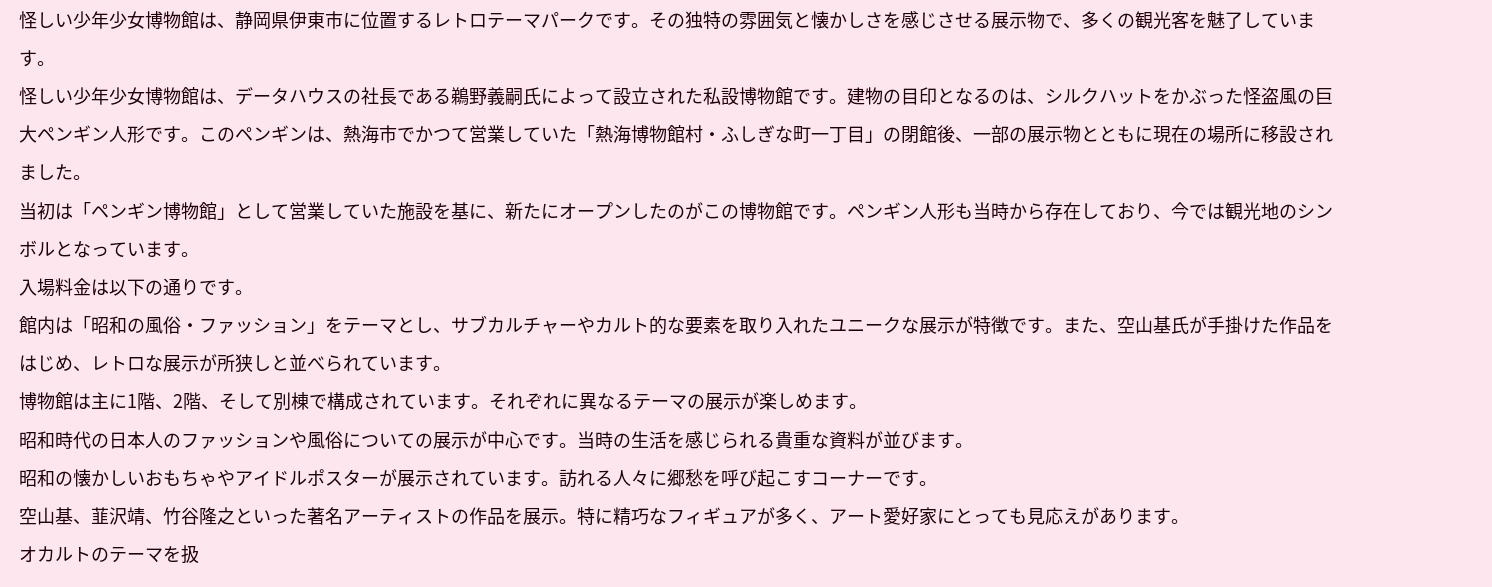怪しい少年少女博物館は、静岡県伊東市に位置するレトロテーマパークです。その独特の雰囲気と懐かしさを感じさせる展示物で、多くの観光客を魅了しています。
怪しい少年少女博物館は、データハウスの社長である鵜野義嗣氏によって設立された私設博物館です。建物の目印となるのは、シルクハットをかぶった怪盗風の巨大ペンギン人形です。このペンギンは、熱海市でかつて営業していた「熱海博物館村・ふしぎな町一丁目」の閉館後、一部の展示物とともに現在の場所に移設されました。
当初は「ペンギン博物館」として営業していた施設を基に、新たにオープンしたのがこの博物館です。ペンギン人形も当時から存在しており、今では観光地のシンボルとなっています。
入場料金は以下の通りです。
館内は「昭和の風俗・ファッション」をテーマとし、サブカルチャーやカルト的な要素を取り入れたユニークな展示が特徴です。また、空山基氏が手掛けた作品をはじめ、レトロな展示が所狭しと並べられています。
博物館は主に1階、2階、そして別棟で構成されています。それぞれに異なるテーマの展示が楽しめます。
昭和時代の日本人のファッションや風俗についての展示が中心です。当時の生活を感じられる貴重な資料が並びます。
昭和の懐かしいおもちゃやアイドルポスターが展示されています。訪れる人々に郷愁を呼び起こすコーナーです。
空山基、韮沢靖、竹谷隆之といった著名アーティストの作品を展示。特に精巧なフィギュアが多く、アート愛好家にとっても見応えがあります。
オカルトのテーマを扱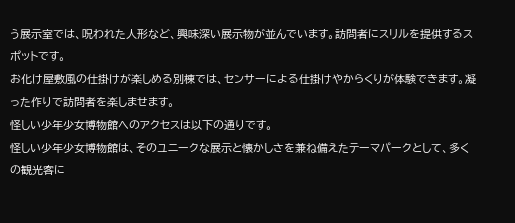う展示室では、呪われた人形など、興味深い展示物が並んでいます。訪問者にスリルを提供するスポットです。
お化け屋敷風の仕掛けが楽しめる別棟では、センサーによる仕掛けやからくりが体験できます。凝った作りで訪問者を楽しませます。
怪しい少年少女博物館へのアクセスは以下の通りです。
怪しい少年少女博物館は、そのユニークな展示と懐かしさを兼ね備えたテーマパークとして、多くの観光客に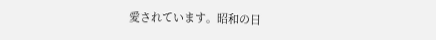愛されています。昭和の日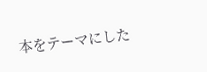本をテーマにした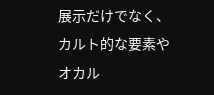展示だけでなく、カルト的な要素やオカル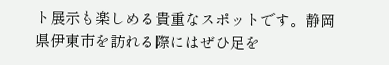ト展示も楽しめる貴重なスポットです。静岡県伊東市を訪れる際にはぜひ足を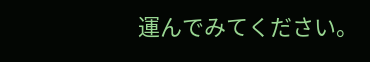運んでみてください。